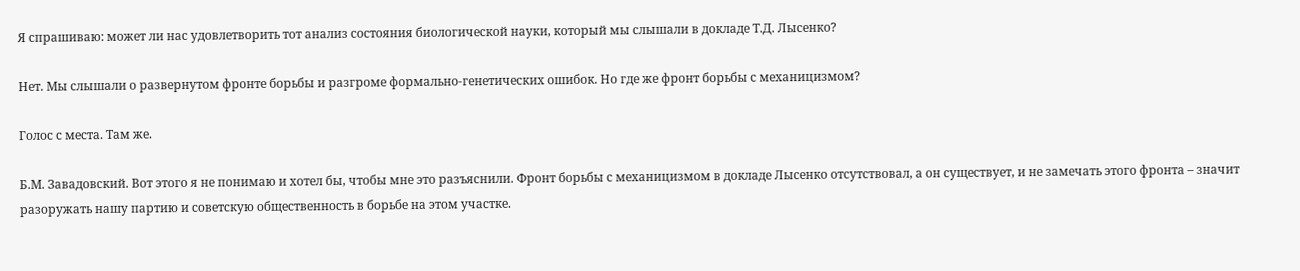Я спрашиваю: может ли нас удовлетворить тот анализ состояния биологической науки, который мы слышали в докладе Т.Д. Лысенко?

Нет. Мы слышали о развернутом фронте борьбы и разгроме формально-генетических ошибок. Но где же фронт борьбы с механицизмом?

Голос с места. Там же.

Б.М. Завадовский. Вот этого я не понимаю и хотел бы, чтобы мне это разъяснили. Фронт борьбы с механицизмом в докладе Лысенко отсутствовал, а он существует, и не замечать этого фронта – значит разоружать нашу партию и советскую общественность в борьбе на этом участке.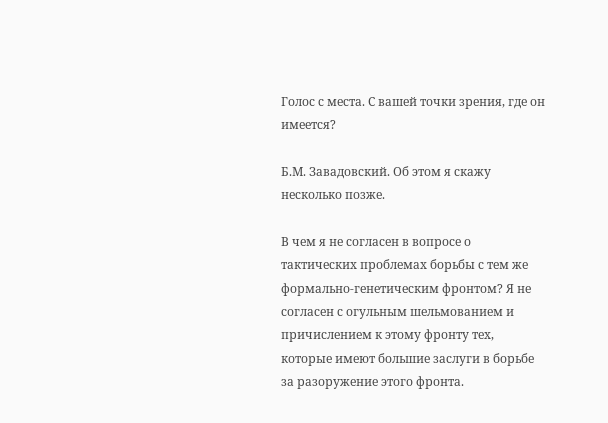Голос с места. С вашей точки зрения, где он имеется?

Б.М. Завадовский. Об этом я скажу несколько позже.

В чем я не согласен в вопросе о тактических проблемах борьбы с тем же формально-генетическим фронтом? Я не согласен с огульным шельмованием и причислением к этому фронту тех, которые имеют большие заслуги в борьбе за разоружение этого фронта.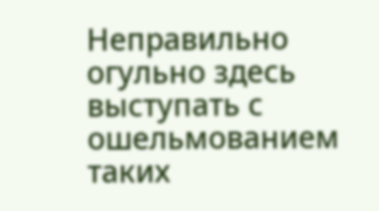Неправильно огульно здесь выступать с ошельмованием таких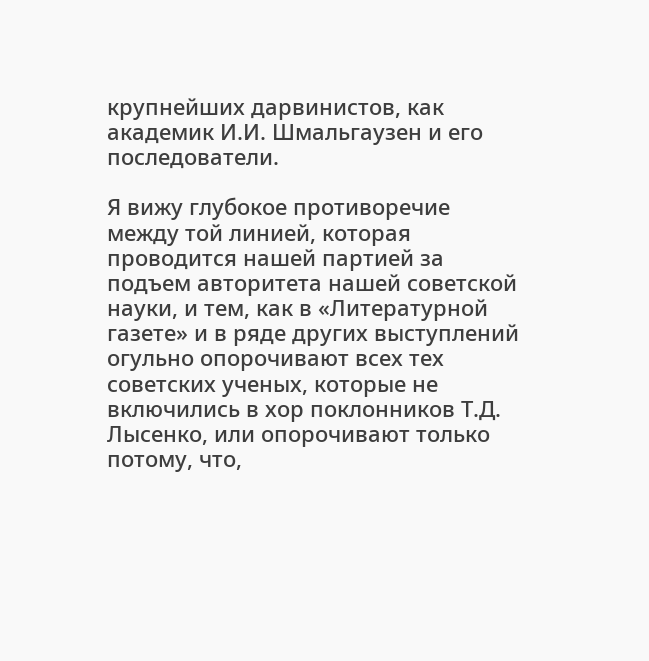крупнейших дарвинистов, как академик И.И. Шмальгаузен и его последователи.

Я вижу глубокое противоречие между той линией, которая проводится нашей партией за подъем авторитета нашей советской науки, и тем, как в «Литературной газете» и в ряде других выступлений огульно опорочивают всех тех советских ученых, которые не включились в хор поклонников Т.Д. Лысенко, или опорочивают только потому, что,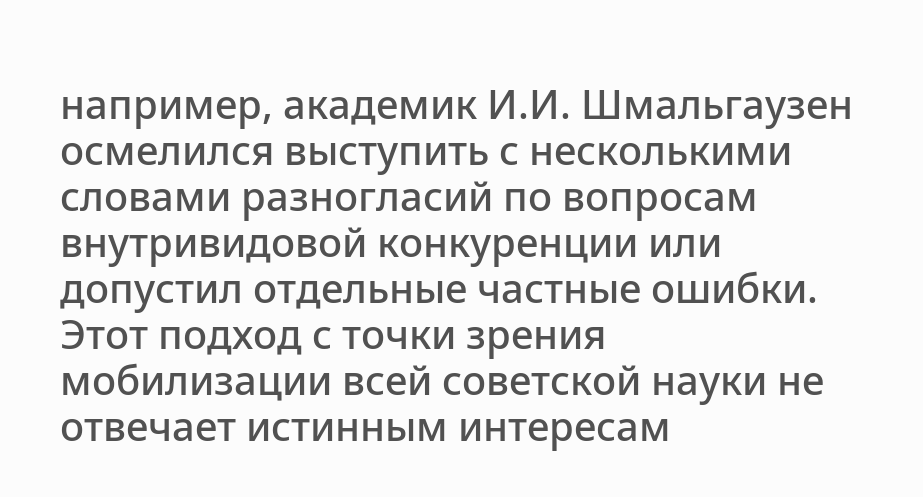например, академик И.И. Шмальгаузен осмелился выступить с несколькими словами разногласий по вопросам внутривидовой конкуренции или допустил отдельные частные ошибки. Этот подход с точки зрения мобилизации всей советской науки не отвечает истинным интересам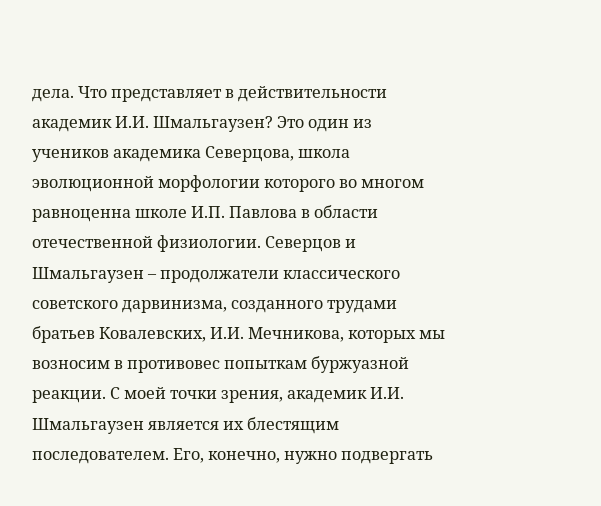дела. Что представляет в действительности академик И.И. Шмальгаузен? Это один из учеников академика Северцова, школа эволюционной морфологии которого во многом равноценна школе И.П. Павлова в области отечественной физиологии. Северцов и Шмальгаузен – продолжатели классического советского дарвинизма, созданного трудами братьев Ковалевских, И.И. Мечникова, которых мы возносим в противовес попыткам буржуазной реакции. С моей точки зрения, академик И.И. Шмальгаузен является их блестящим последователем. Его, конечно, нужно подвергать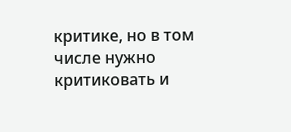критике, но в том числе нужно критиковать и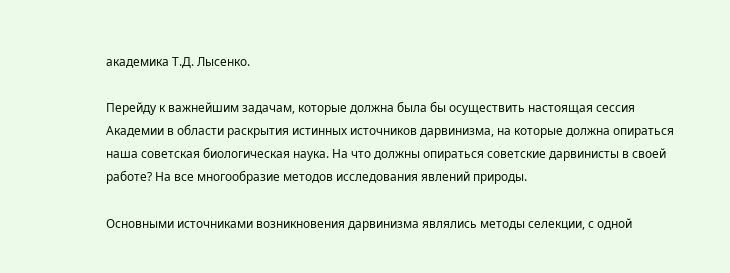академика Т.Д. Лысенко.

Перейду к важнейшим задачам, которые должна была бы осуществить настоящая сессия Академии в области раскрытия истинных источников дарвинизма, на которые должна опираться наша советская биологическая наука. На что должны опираться советские дарвинисты в своей работе? На все многообразие методов исследования явлений природы.

Основными источниками возникновения дарвинизма являлись методы селекции, с одной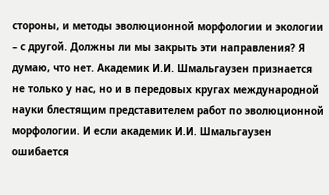стороны, и методы эволюционной морфологии и экологии – с другой. Должны ли мы закрыть эти направления? Я думаю, что нет. Академик И.И. Шмальгаузен признается не только у нас, но и в передовых кругах международной науки блестящим представителем работ по эволюционной морфологии. И если академик И.И. Шмальгаузен ошибается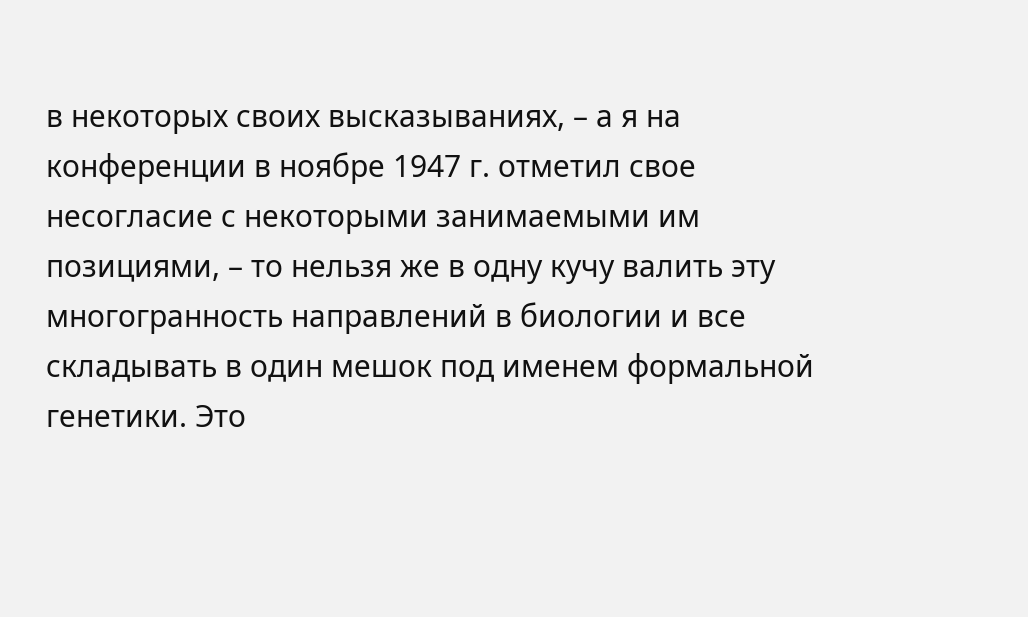в некоторых своих высказываниях, – а я на конференции в ноябре 1947 г. отметил свое несогласие с некоторыми занимаемыми им позициями, – то нельзя же в одну кучу валить эту многогранность направлений в биологии и все складывать в один мешок под именем формальной генетики. Это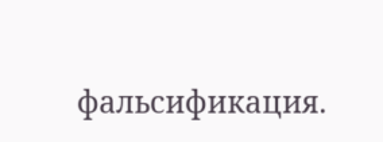фальсификация.